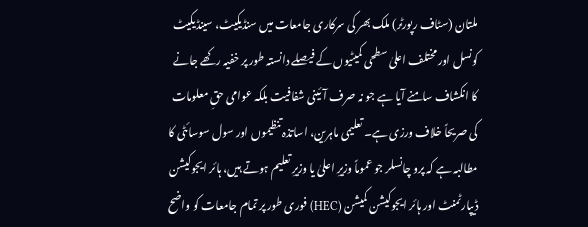ملتان (سٹاف رپورٹر) ملک بھر کی سرکاری جامعات میں سنڈیکیٹ، سینڈیکیٹ کونسل اور مختلف اعلیٰ سطحی کمیٹیوں کے فیصلے دانستہ طور پر خفیہ رکھے جانے کا انکشاف سامنے آیا ہے جو نہ صرف آئینی شفافیت بلکہ عوامی حقِ معلومات کی صریحاً خلاف ورزی ہے۔ تعلیمی ماہرین، اساتذہ تنظیموں اور سول سوسائٹی کا مطالبہ ہے کہ پرو چانسلر جو عموماً وزیرِ اعلیٰ یا وزیرِ تعلیم ہوتے ہیں، ہائر ایجوکیشن ڈیپارٹمنٹ اور ہائر ایجوکیشن کمیشن (HEC) فوری طور پر تمام جامعات کو واضح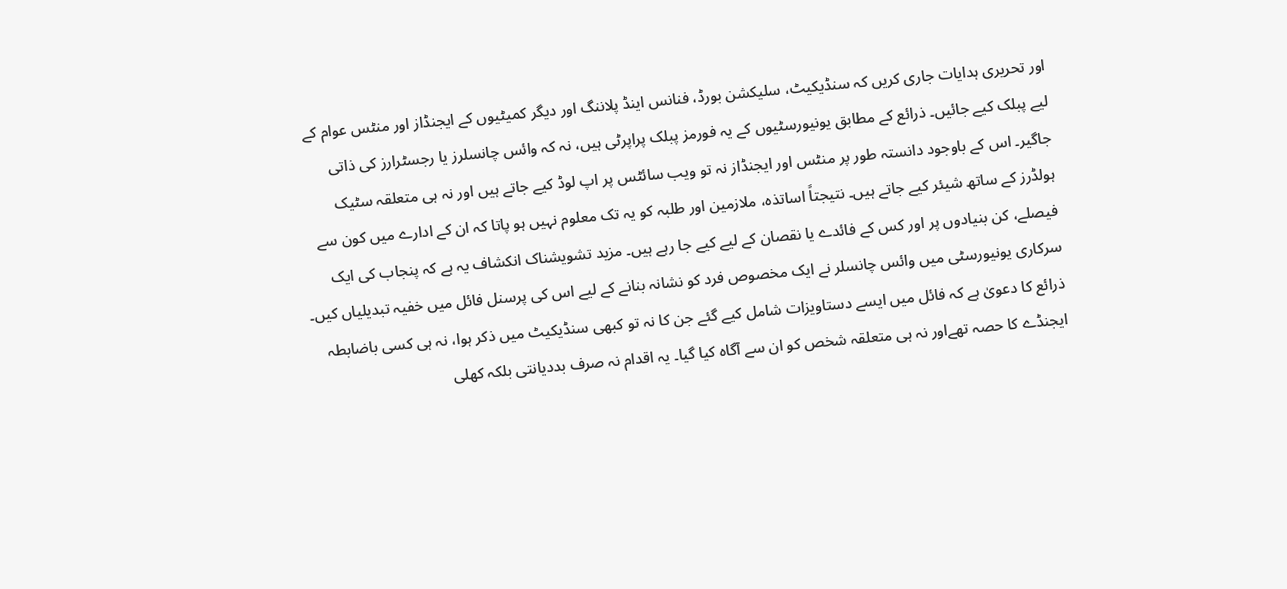اور تحریری ہدایات جاری کریں کہ سنڈیکیٹ، سلیکشن بورڈ، فنانس اینڈ پلاننگ اور دیگر کمیٹیوں کے ایجنڈاز اور منٹس عوام کے لیے پبلک کیے جائیں۔ ذرائع کے مطابق یونیورسٹیوں کے یہ فورمز پبلک پراپرٹی ہیں، نہ کہ وائس چانسلرز یا رجسٹرارز کی ذاتی جاگیر۔ اس کے باوجود دانستہ طور پر منٹس اور ایجنڈاز نہ تو ویب سائٹس پر اپ لوڈ کیے جاتے ہیں اور نہ ہی متعلقہ سٹیک ہولڈرز کے ساتھ شیئر کیے جاتے ہیں۔ نتیجتاً اساتذہ، ملازمین اور طلبہ کو یہ تک معلوم نہیں ہو پاتا کہ ان کے ادارے میں کون سے فیصلے، کن بنیادوں پر اور کس کے فائدے یا نقصان کے لیے کیے جا رہے ہیں۔ مزید تشویشناک انکشاف یہ ہے کہ پنجاب کی ایک سرکاری یونیورسٹی میں وائس چانسلر نے ایک مخصوص فرد کو نشانہ بنانے کے لیے اس کی پرسنل فائل میں خفیہ تبدیلیاں کیں۔ ذرائع کا دعویٰ ہے کہ فائل میں ایسے دستاویزات شامل کیے گئے جن کا نہ تو کبھی سنڈیکیٹ میں ذکر ہوا، نہ ہی کسی باضابطہ ایجنڈے کا حصہ تھےاور نہ ہی متعلقہ شخص کو ان سے آگاہ کیا گیا۔ یہ اقدام نہ صرف بددیانتی بلکہ کھلی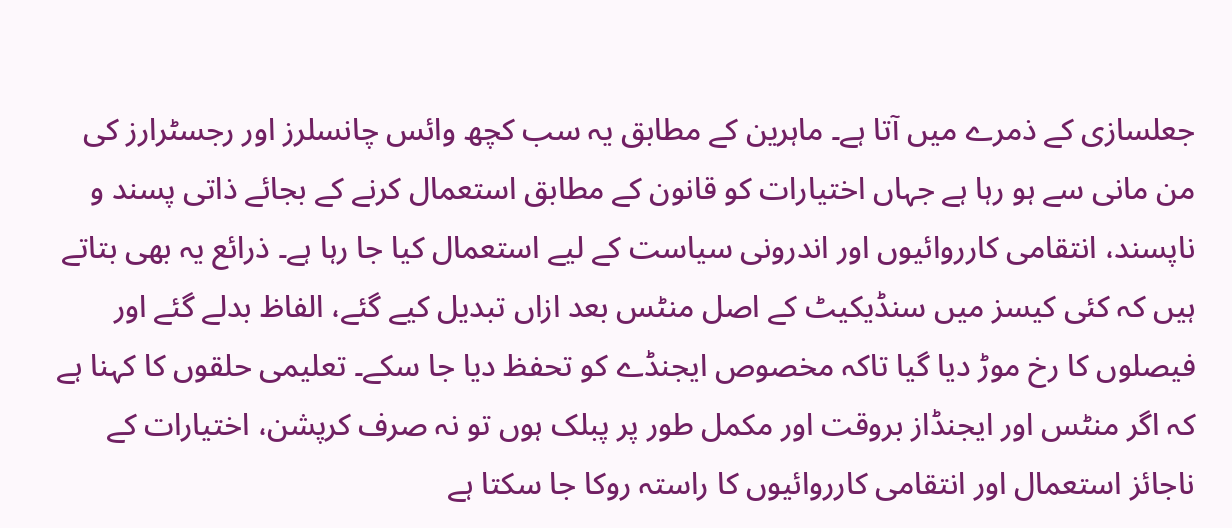جعلسازی کے ذمرے میں آتا ہے۔ ماہرین کے مطابق یہ سب کچھ وائس چانسلرز اور رجسٹرارز کی من مانی سے ہو رہا ہے جہاں اختیارات کو قانون کے مطابق استعمال کرنے کے بجائے ذاتی پسند و ناپسند، انتقامی کارروائیوں اور اندرونی سیاست کے لیے استعمال کیا جا رہا ہے۔ ذرائع یہ بھی بتاتے ہیں کہ کئی کیسز میں سنڈیکیٹ کے اصل منٹس بعد ازاں تبدیل کیے گئے، الفاظ بدلے گئے اور فیصلوں کا رخ موڑ دیا گیا تاکہ مخصوص ایجنڈے کو تحفظ دیا جا سکے۔ تعلیمی حلقوں کا کہنا ہے کہ اگر منٹس اور ایجنڈاز بروقت اور مکمل طور پر پبلک ہوں تو نہ صرف کرپشن، اختیارات کے ناجائز استعمال اور انتقامی کارروائیوں کا راستہ روکا جا سکتا ہے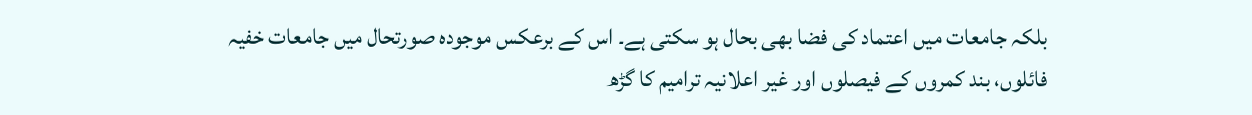بلکہ جامعات میں اعتماد کی فضا بھی بحال ہو سکتی ہے۔ اس کے برعکس موجودہ صورتحال میں جامعات خفیہ فائلوں، بند کمروں کے فیصلوں اور غیر اعلانیہ ترامیم کا گڑھ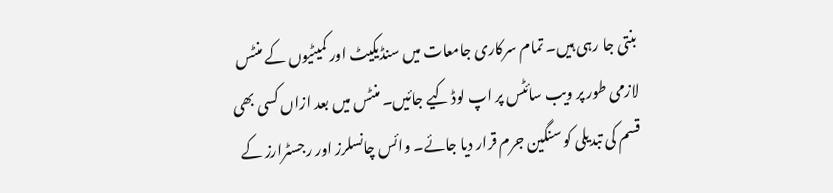بنتی جا رہی ہیں۔ تمام سرکاری جامعات میں سنڈیکیٹ اور کمیٹیوں کے منٹس لازمی طور پر ویب سائٹس پر اپ لوڈ کیے جائیں۔ منٹس میں بعد ازاں کسی بھی قسم کی تبدیلی کو سنگین جرم قرار دیا جائے۔ وائس چانسلرز اور رجسٹرارز کے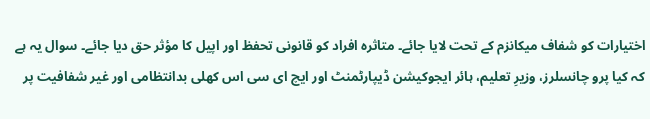اختیارات کو شفاف میکانزم کے تحت لایا جائے۔ متاثرہ افراد کو قانونی تحفظ اور اپیل کا مؤثر حق دیا جائے۔ سوال یہ ہے کہ کیا پرو چانسلرز، وزیرِ تعلیم، ہائر ایجوکیشن ڈیپارٹمنٹ اور ایچ ای سی اس کھلی بدانتظامی اور غیر شفافیت پر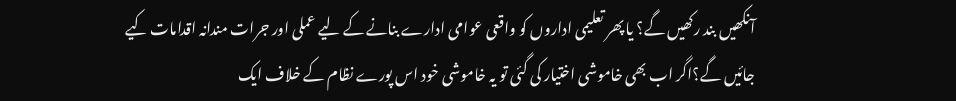آنکھیں بند رکھیں گے؟ یا پھر تعلیمی اداروں کو واقعی عوامی ادارے بنانے کے لیے عملی اور جرات مندانہ اقدامات کیے جائیں گے؟اگر اب بھی خاموشی اختیار کی گئی تو یہ خاموشی خود اس پورے نظام کے خلاف ایک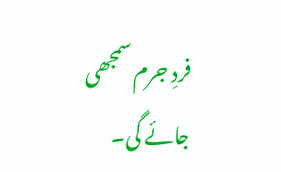فردِ جرم سمجھی جائے گی۔